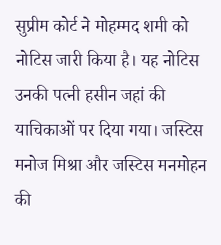सुप्रीम कोर्ट ने मोहम्मद शमी को नोटिस जारी किया है। यह नोटिस उनकी पत्नी हसीन जहां की याचिकाओं पर दिया गया। जस्टिस मनोज मिश्रा और जस्टिस मनमोहन की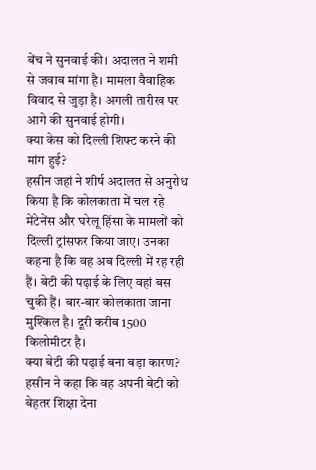बेंच ने सुनवाई की। अदालत ने शमी से जवाब मांगा है। मामला वैवाहिक विवाद से जुड़ा है। अगली तारीख पर आगे की सुनवाई होगी।
क्या केस को दिल्ली शिफ्ट करने की मांग हुई?
हसीन जहां ने शीर्ष अदालत से अनुरोध किया है कि कोलकाता में चल रहे मेंटेनेंस और घरेलू हिंसा के मामलों को दिल्ली ट्रांसफर किया जाए। उनका कहना है कि वह अब दिल्ली में रह रही हैं। बेटी की पढ़ाई के लिए वहां बस चुकी हैं। बार-बार कोलकाता जाना मुश्किल है। दूरी करीब 1500 किलोमीटर है।
क्या बेटी की पढ़ाई बना बड़ा कारण?
हसीन ने कहा कि वह अपनी बेटी को बेहतर शिक्षा देना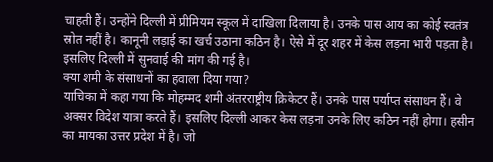चाहती हैं। उन्होंने दिल्ली में प्रीमियम स्कूल में दाखिला दिलाया है। उनके पास आय का कोई स्वतंत्र स्रोत नहीं है। कानूनी लड़ाई का खर्च उठाना कठिन है। ऐसे में दूर शहर में केस लड़ना भारी पड़ता है। इसलिए दिल्ली में सुनवाई की मांग की गई है।
क्या शमी के संसाधनों का हवाला दिया गया?
याचिका में कहा गया कि मोहम्मद शमी अंतरराष्ट्रीय क्रिकेटर हैं। उनके पास पर्याप्त संसाधन हैं। वे अक्सर विदेश यात्रा करते हैं। इसलिए दिल्ली आकर केस लड़ना उनके लिए कठिन नहीं होगा। हसीन का मायका उत्तर प्रदेश में है। जो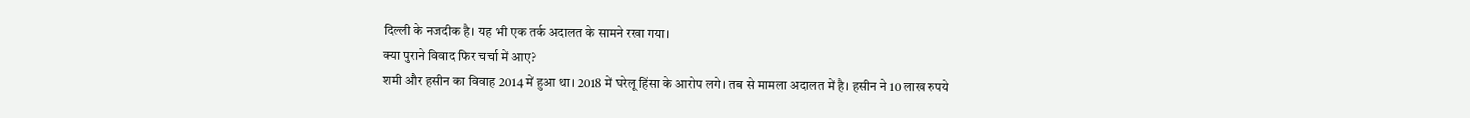दिल्ली के नजदीक है। यह भी एक तर्क अदालत के सामने रखा गया।
क्या पुराने विवाद फिर चर्चा में आए?
शमी और हसीन का विवाह 2014 में हुआ था। 2018 में घरेलू हिंसा के आरोप लगे। तब से मामला अदालत में है। हसीन ने 10 लाख रुपये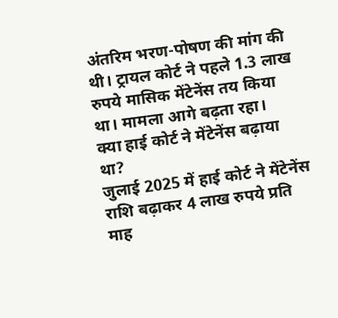अंतरिम भरण-पोषण की मांग की थी। ट्रायल कोर्ट ने पहले 1.3 लाख रुपये मासिक मेंटेनेंस तय किया था। मामला आगे बढ़ता रहा।
क्या हाई कोर्ट ने मेंटेनेंस बढ़ाया था?
जुलाई 2025 में हाई कोर्ट ने मेंटेनेंस राशि बढ़ाकर 4 लाख रुपये प्रति माह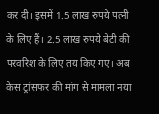कर दी। इसमें 1.5 लाख रुपये पत्नी के लिए हैं। 2.5 लाख रुपये बेटी की परवरिश के लिए तय किए गए। अब केस ट्रांसफर की मांग से मामला नया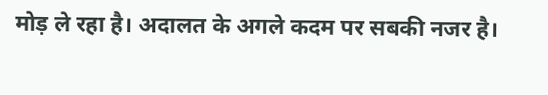मोड़ ले रहा है। अदालत के अगले कदम पर सबकी नजर है।